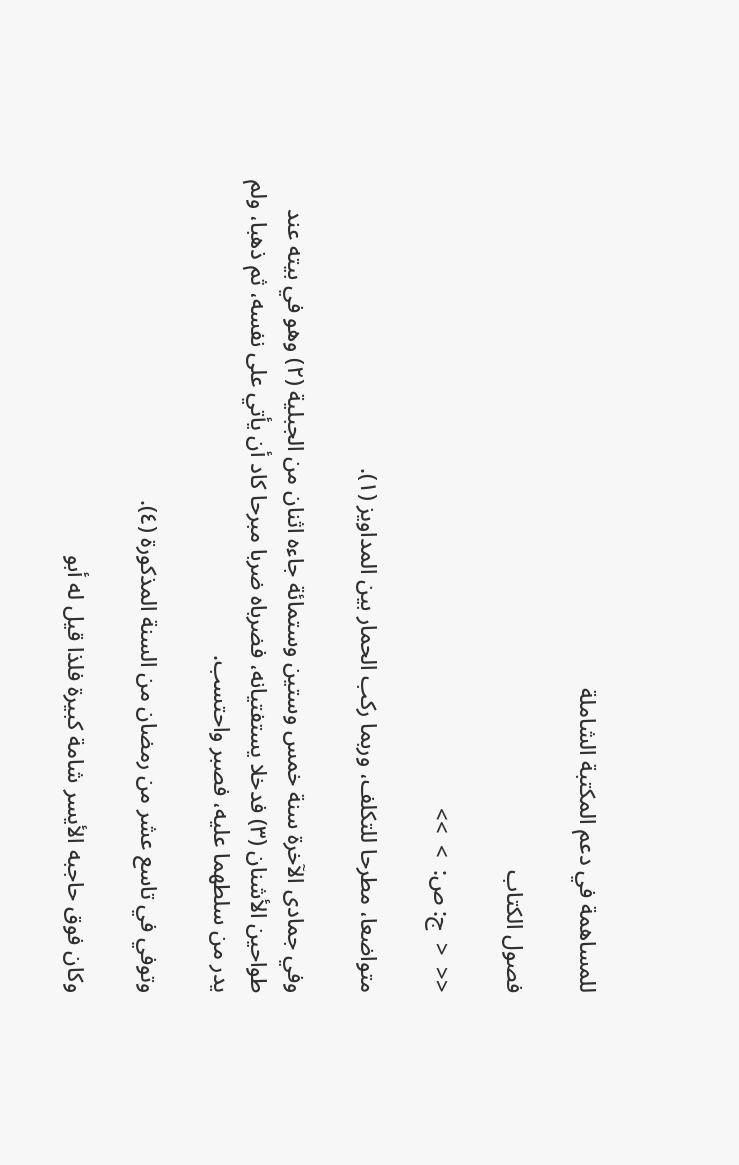للمساهمة في دعم المكتبة الشاملة

فصول الكتاب

<<  <  ج: ص:  >  >>

متواضعا، مطرحا للتكلف، وربما ركب الحمار بين المداويز (١).

وفي جمادى الآخرة سنة خمس وستين وستمائة جاءه اثنان من الجبلية (٢) وهو في بيته عند طواحين الأشنان (٣) فدخلا يستفتيانه، فضرباه ضربا مبرحا كاد أن يأتي على نفسه، ثم ذهبا، ولم يدر من سلطهما عليه، فصبر واحتسب.

وتوفي في تاسع عشر من رمضان من السنة المذكورة (٤).

وكان فوق حاجبه الأيسر شامة كبيرة فلذا قيل له أبو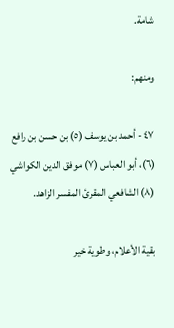شامة.

ومنهم:

٤٧ - أحمد بن يوسف (٥) بن حسن بن رافع (٦)، أبو العباس (٧) موفق الدين الكواشي (٨) الشافعي المقرئ المفسر الزاهد.

بقية الأعلام، وطوية خير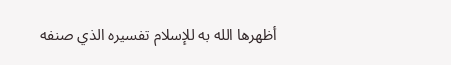أظهرها الله به للإسلام تفسيره الذي صنفه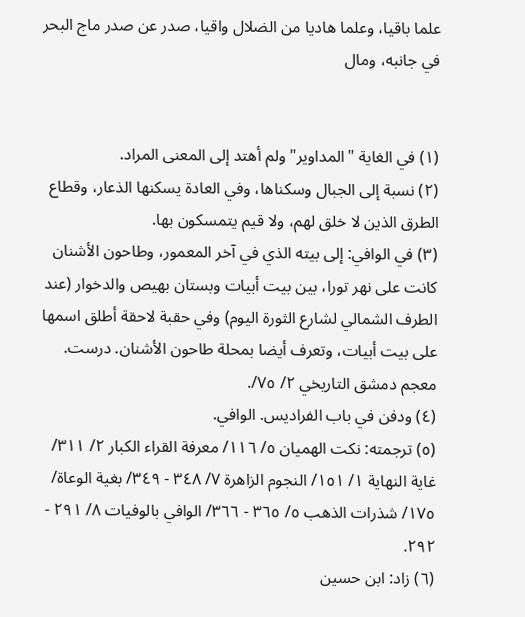علما باقيا، وعلما هاديا من الضلال واقيا، صدر عن صدر ماج البحر في جانبه، ومال


(١) في الغاية "المداوير" ولم أهتد إلى المعنى المراد.
(٢) نسبة إلى الجبال وسكناها، وفي العادة يسكنها الذعار، وقطاع الطرق الذين لا خلق لهم، ولا قيم يتمسكون بها.
(٣) في الوافي: إلى بيته الذي في آخر المعمور، وطاحون الأشنان كانت على نهر تورا، بين بيت أبيات وبستان بهيص والدخوار (عند الطرف الشمالي لشارع الثورة اليوم) وفي حقبة لاحقة أطلق اسمها على بيت أبيات، وتعرف أيضا بمحلة طاحون الأشنان. درست. معجم دمشق التاريخي ٢/ ٧٥/.
(٤) ودفن في باب الفراديس. الوافي.
(٥) ترجمته: نكت الهميان ٥/ ١١٦/ معرفة القراء الكبار ٢/ ٣١١/ غاية النهاية ١/ ١٥١/ النجوم الزاهرة ٧/ ٣٤٨ - ٣٤٩/ بغية الوعاة/ ١٧٥/ شذرات الذهب ٥/ ٣٦٥ - ٣٦٦/ الوافي بالوفيات ٨/ ٢٩١ - ٢٩٢.
(٦) زاد: ابن حسين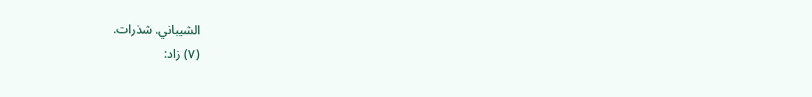الشيباني. شذرات.
(٧) زاد: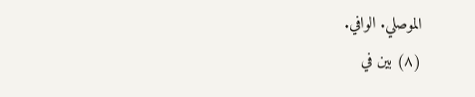الموصلي. الوافي.
(٨) بين في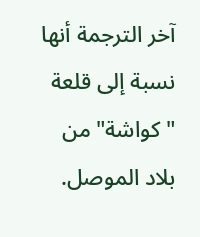آخر الترجمة أنها نسبة إلى قلعة "كواشة" من بلاد الموصل.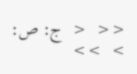<<  <  ج: ص:  >  >>